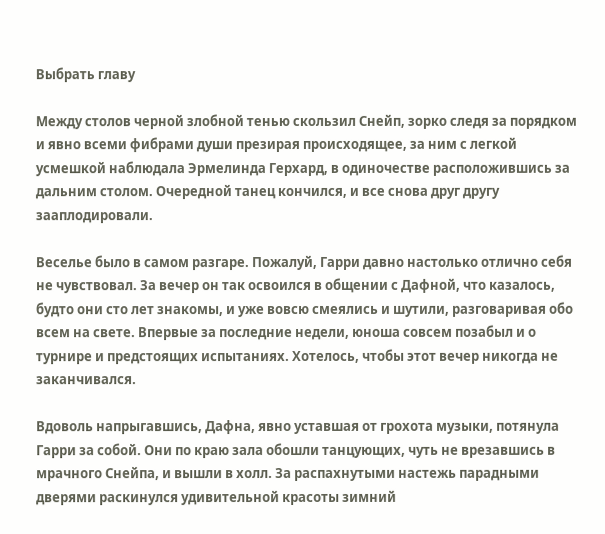Выбрать главу

Между столов черной злобной тенью скользил Снейп, зорко следя за порядком и явно всеми фибрами души презирая происходящее, за ним с легкой усмешкой наблюдала Эрмелинда Герхард, в одиночестве расположившись за дальним столом. Очередной танец кончился, и все снова друг другу зааплодировали.

Веселье было в самом разгаре. Пожалуй, Гарри давно настолько отлично себя не чувствовал. За вечер он так освоился в общении с Дафной, что казалось, будто они сто лет знакомы, и уже вовсю смеялись и шутили, разговаривая обо всем на свете. Впервые за последние недели, юноша совсем позабыл и о турнире и предстоящих испытаниях. Хотелось, чтобы этот вечер никогда не заканчивался.

Вдоволь напрыгавшись, Дафна, явно уставшая от грохота музыки, потянула Гарри за собой. Они по краю зала обошли танцующих, чуть не врезавшись в мрачного Снейпа, и вышли в холл. За распахнутыми настежь парадными дверями раскинулся удивительной красоты зимний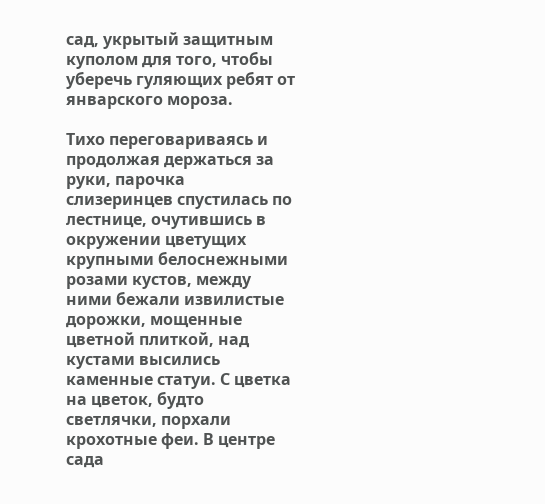сад, укрытый защитным куполом для того, чтобы уберечь гуляющих ребят от январского мороза.

Тихо переговариваясь и продолжая держаться за руки, парочка слизеринцев спустилась по лестнице, очутившись в окружении цветущих крупными белоснежными розами кустов, между ними бежали извилистые дорожки, мощенные цветной плиткой, над кустами высились каменные статуи. С цветка на цветок, будто светлячки, порхали крохотные феи. В центре сада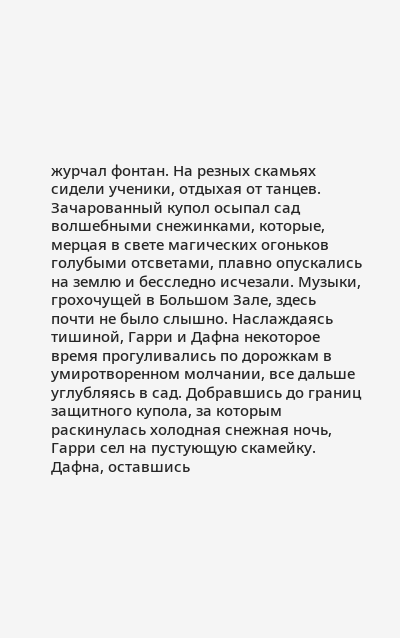журчал фонтан. На резных скамьях сидели ученики, отдыхая от танцев. Зачарованный купол осыпал сад волшебными снежинками, которые, мерцая в свете магических огоньков голубыми отсветами, плавно опускались на землю и бесследно исчезали. Музыки, грохочущей в Большом Зале, здесь почти не было слышно. Наслаждаясь тишиной, Гарри и Дафна некоторое время прогуливались по дорожкам в умиротворенном молчании, все дальше углубляясь в сад. Добравшись до границ защитного купола, за которым раскинулась холодная снежная ночь, Гарри сел на пустующую скамейку. Дафна, оставшись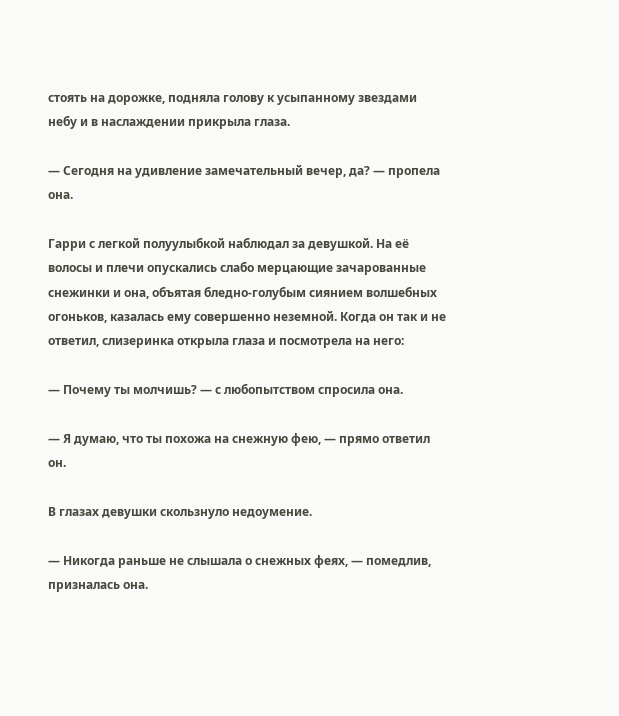стоять на дорожке, подняла голову к усыпанному звездами небу и в наслаждении прикрыла глаза.

— Сегодня на удивление замечательный вечер, да? — пропела она.

Гарри с легкой полуулыбкой наблюдал за девушкой. На её волосы и плечи опускались слабо мерцающие зачарованные снежинки и она, объятая бледно-голубым сиянием волшебных огоньков, казалась ему совершенно неземной. Когда он так и не ответил, слизеринка открыла глаза и посмотрела на него:

— Почему ты молчишь? — с любопытством спросила она.

— Я думаю, что ты похожа на снежную фею, — прямо ответил он.

В глазах девушки скользнуло недоумение.

— Никогда раньше не слышала о снежных феях, — помедлив, призналась она.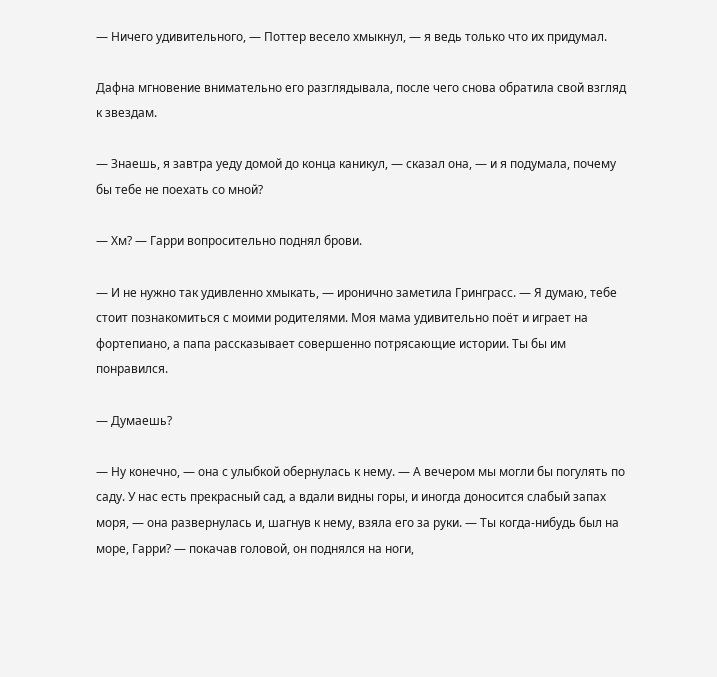— Ничего удивительного, — Поттер весело хмыкнул, — я ведь только что их придумал.

Дафна мгновение внимательно его разглядывала, после чего снова обратила свой взгляд к звездам.

— Знаешь, я завтра уеду домой до конца каникул, — сказал она, — и я подумала, почему бы тебе не поехать со мной?

— Хм? — Гарри вопросительно поднял брови.

— И не нужно так удивленно хмыкать, — иронично заметила Гринграсс. — Я думаю, тебе стоит познакомиться с моими родителями. Моя мама удивительно поёт и играет на фортепиано, а папа рассказывает совершенно потрясающие истории. Ты бы им понравился.

— Думаешь?

— Ну конечно, — она с улыбкой обернулась к нему. — А вечером мы могли бы погулять по саду. У нас есть прекрасный сад, а вдали видны горы, и иногда доносится слабый запах моря, — она развернулась и, шагнув к нему, взяла его за руки. — Ты когда-нибудь был на море, Гарри? — покачав головой, он поднялся на ноги,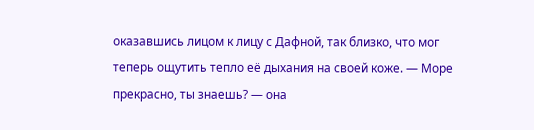оказавшись лицом к лицу с Дафной, так близко, что мог теперь ощутить тепло её дыхания на своей коже. — Море прекрасно, ты знаешь? — она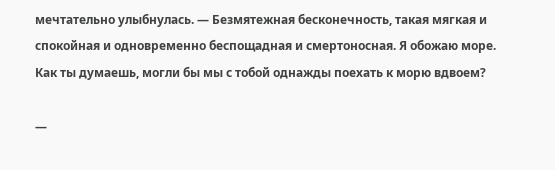мечтательно улыбнулась. — Безмятежная бесконечность, такая мягкая и спокойная и одновременно беспощадная и смертоносная. Я обожаю море. Как ты думаешь, могли бы мы с тобой однажды поехать к морю вдвоем?

—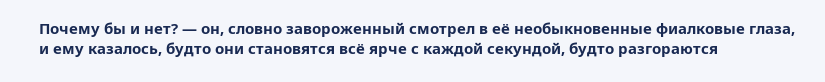Почему бы и нет? — он, словно завороженный смотрел в её необыкновенные фиалковые глаза, и ему казалось, будто они становятся всё ярче с каждой секундой, будто разгораются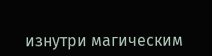изнутри магическим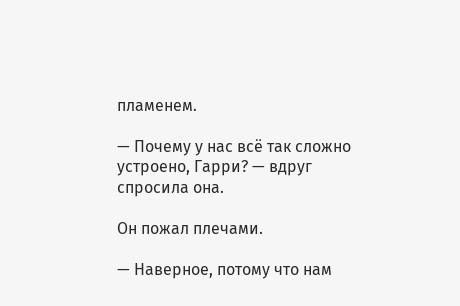пламенем.

— Почему у нас всё так сложно устроено, Гарри? — вдруг спросила она.

Он пожал плечами.

— Наверное, потому что нам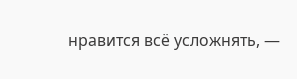нравится всё усложнять, —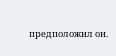предположил он.